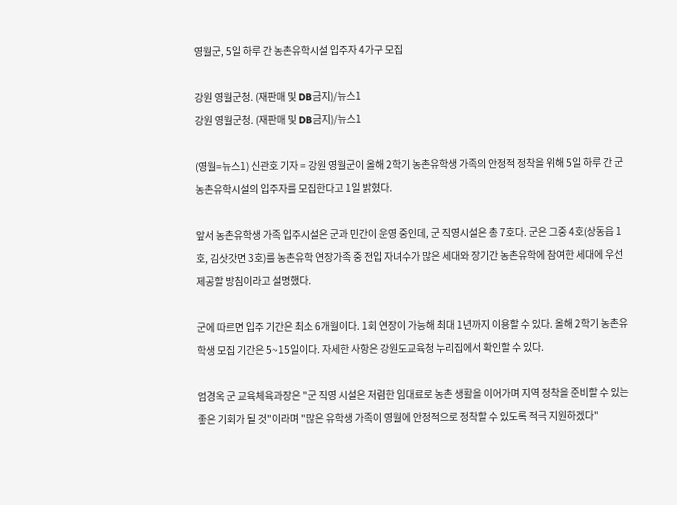영월군, 5일 하루 간 농촌유학시설 입주자 4가구 모집

강원 영월군청. (재판매 및 DB금지)/뉴스1
강원 영월군청. (재판매 및 DB금지)/뉴스1

(영월=뉴스1) 신관호 기자 = 강원 영월군이 올해 2학기 농촌유학생 가족의 안정적 정착을 위해 5일 하루 간 군 농촌유학시설의 입주자를 모집한다고 1일 밝혔다.

앞서 농촌유학생 가족 입주시설은 군과 민간이 운영 중인데, 군 직영시설은 총 7호다. 군은 그중 4호(상동읍 1호, 김삿갓면 3호)를 농촌유학 연장가족 중 전입 자녀수가 많은 세대와 장기간 농촌유학에 참여한 세대에 우선 제공할 방침이라고 설명했다.

군에 따르면 입주 기간은 최소 6개월이다. 1회 연장이 가능해 최대 1년까지 이용할 수 있다. 올해 2학기 농촌유학생 모집 기간은 5~15일이다. 자세한 사항은 강원도교육청 누리집에서 확인할 수 있다.

엄경옥 군 교육체육과장은 "군 직영 시설은 저렴한 임대료로 농촌 생활을 이어가며 지역 정착을 준비할 수 있는 좋은 기회가 될 것"이라며 "많은 유학생 가족이 영월에 안정적으로 정착할 수 있도록 적극 지원하겠다"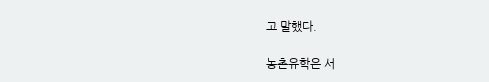고 말했다.

농촌유학은 서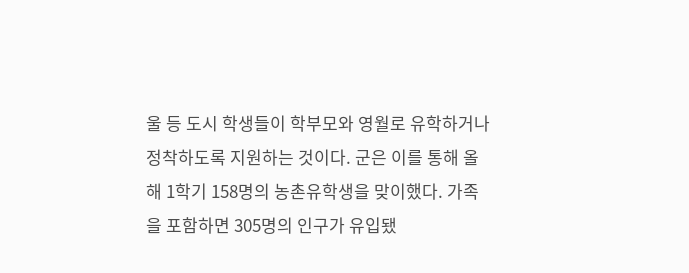울 등 도시 학생들이 학부모와 영월로 유학하거나 정착하도록 지원하는 것이다. 군은 이를 통해 올해 1학기 158명의 농촌유학생을 맞이했다. 가족을 포함하면 305명의 인구가 유입됐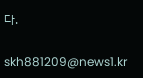다.

skh881209@news1.kr